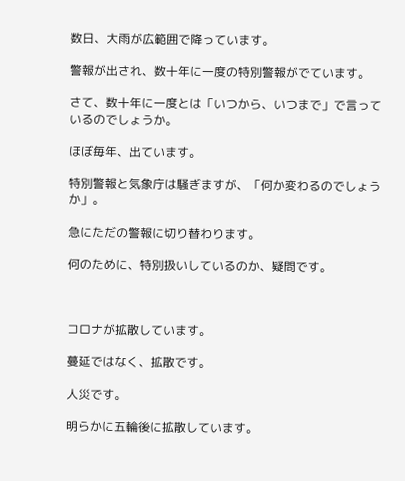数日、大雨が広範囲で降っています。

警報が出され、数十年に一度の特別警報がでています。

さて、数十年に一度とは「いつから、いつまで」で言っているのでしょうか。

ほぼ毎年、出ています。

特別警報と気象庁は騒ぎますが、「何か変わるのでしょうか」。

急にただの警報に切り替わります。

何のために、特別扱いしているのか、疑問です。



コロナが拡散しています。

蔓延ではなく、拡散です。

人災です。

明らかに五輪後に拡散しています。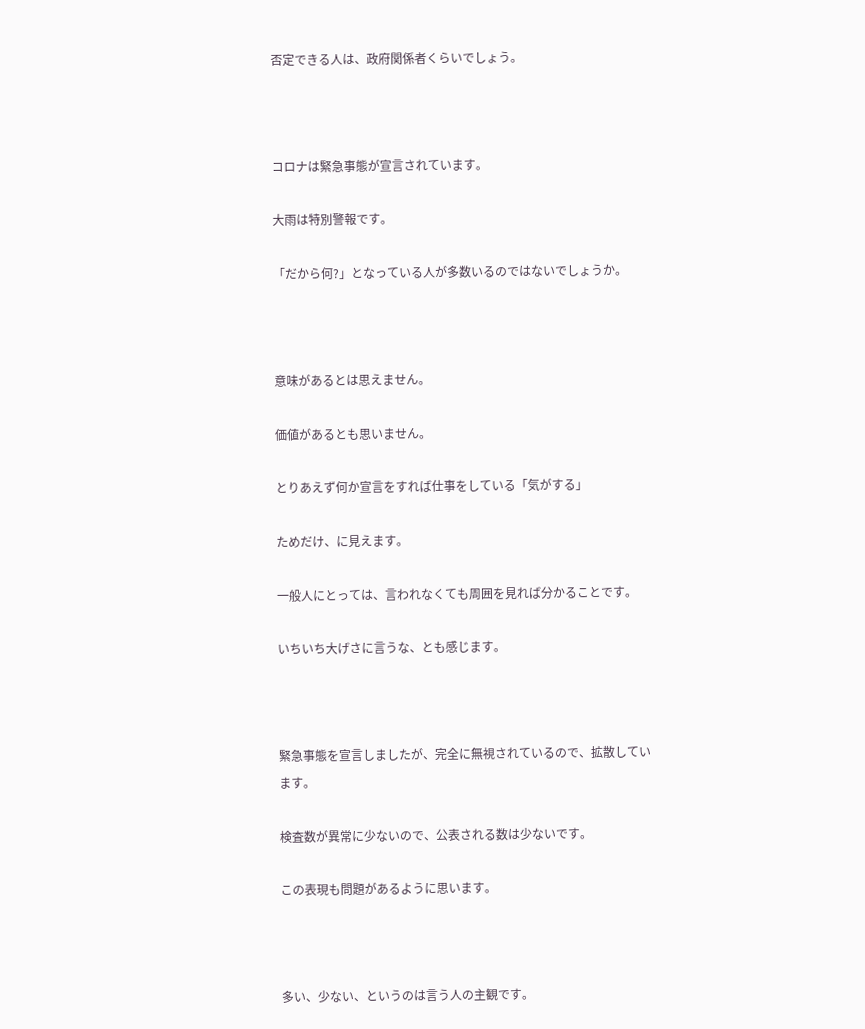否定できる人は、政府関係者くらいでしょう。



コロナは緊急事態が宣言されています。

大雨は特別警報です。

「だから何?」となっている人が多数いるのではないでしょうか。



意味があるとは思えません。

価値があるとも思いません。

とりあえず何か宣言をすれば仕事をしている「気がする」

ためだけ、に見えます。

一般人にとっては、言われなくても周囲を見れば分かることです。

いちいち大げさに言うな、とも感じます。



緊急事態を宣言しましたが、完全に無視されているので、拡散しています。

検査数が異常に少ないので、公表される数は少ないです。

この表現も問題があるように思います。



多い、少ない、というのは言う人の主観です。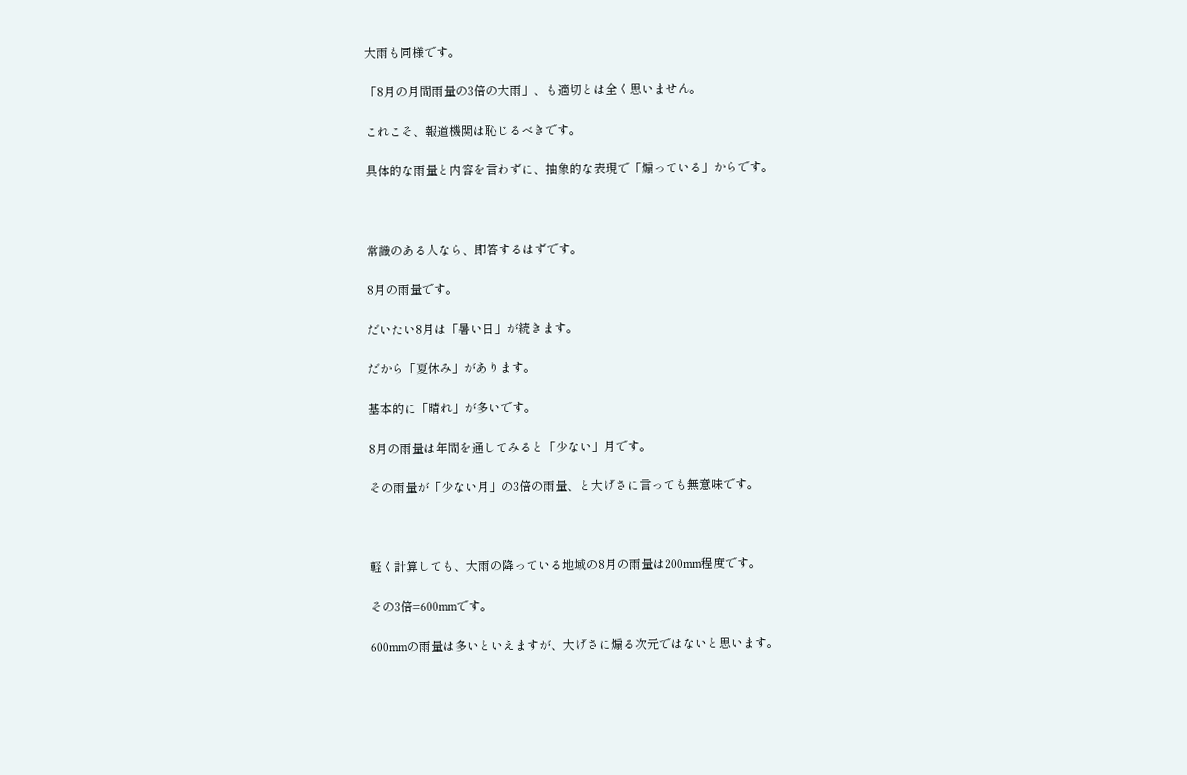大雨も同様です。

「8月の月間雨量の3倍の大雨」、も適切とは全く思いません。

これこそ、報道機関は恥じるべきです。

具体的な雨量と内容を言わずに、抽象的な表現で「煽っている」からです。



常識のある人なら、即答するはずです。

8月の雨量です。

だいたい8月は「暑い日」が続きます。

だから「夏休み」があります。

基本的に「晴れ」が多いです。

8月の雨量は年間を通してみると「少ない」月です。

その雨量が「少ない月」の3倍の雨量、と大げさに言っても無意味です。



軽く計算しても、大雨の降っている地域の8月の雨量は200mm程度です。

その3倍=600mmです。

600mmの雨量は多いといえますが、大げさに煽る次元ではないと思います。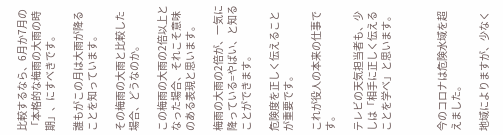比較するなら、6月か7月の「本格的な梅雨の大雨の時期」、にすべきです。

誰もがこの月は大雨が降ることを知っています。

その梅雨の大雨と比較した場合、どうなのか。

この梅雨の大雨の2倍以上となった場合、それこそ意味のある表現と思います。

梅雨の大雨の2倍が、一気に降っている=やばい、と知ることができます。

危険度を正しく伝えることが重要です。

これが役人の本来の仕事です。

テレビの天気担当者も、少しは「相手に正しく伝えることを学べ」と思います。



今のコロナは危険水域を超えました。

地域によりますが、少なく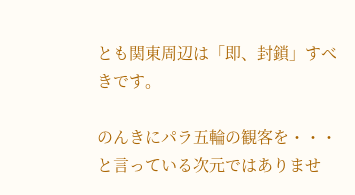とも関東周辺は「即、封鎖」すべきです。

のんきにパラ五輪の観客を・・・と言っている次元ではありませ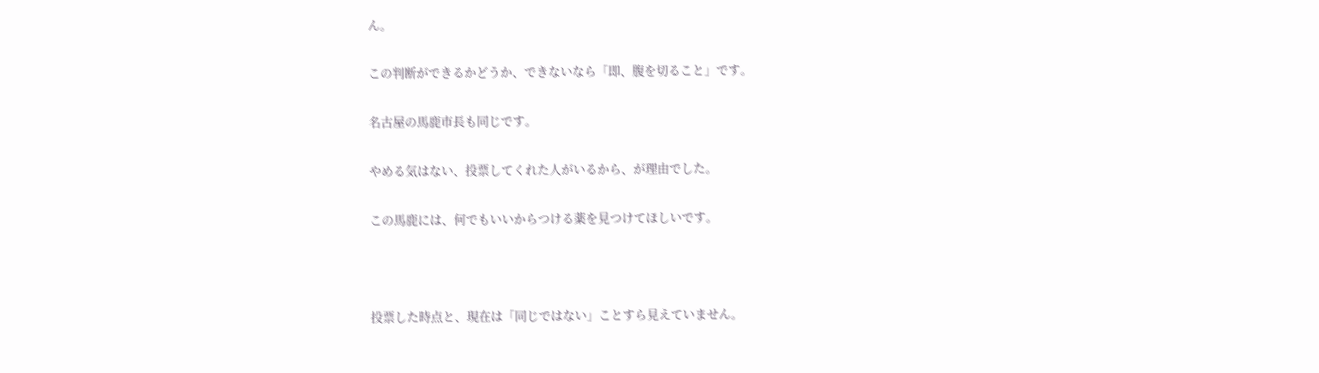ん。

この判断ができるかどうか、できないなら「即、腹を切ること」です。

名古屋の馬鹿市長も同じです。

やめる気はない、投票してくれた人がいるから、が理由でした。

この馬鹿には、何でもいいからつける薬を見つけてほしいです。



投票した時点と、現在は「同じではない」ことすら見えていません。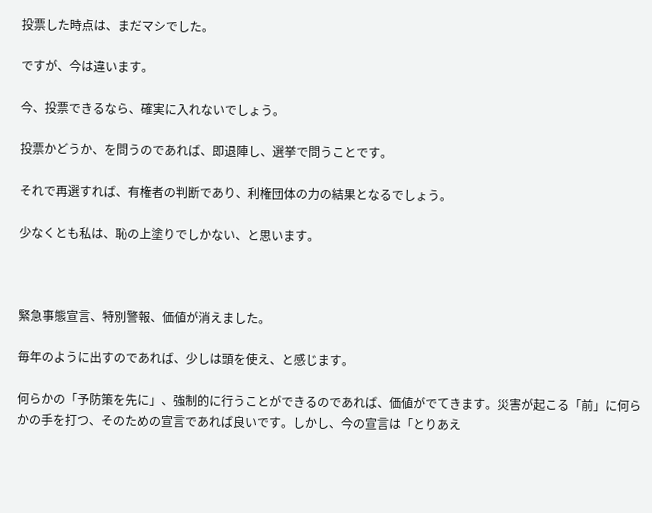投票した時点は、まだマシでした。

ですが、今は違います。

今、投票できるなら、確実に入れないでしょう。

投票かどうか、を問うのであれば、即退陣し、選挙で問うことです。

それで再選すれば、有権者の判断であり、利権団体の力の結果となるでしょう。

少なくとも私は、恥の上塗りでしかない、と思います。



緊急事態宣言、特別警報、価値が消えました。

毎年のように出すのであれば、少しは頭を使え、と感じます。

何らかの「予防策を先に」、強制的に行うことができるのであれば、価値がでてきます。災害が起こる「前」に何らかの手を打つ、そのための宣言であれば良いです。しかし、今の宣言は「とりあえ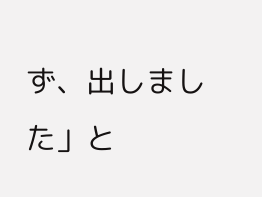ず、出しました」と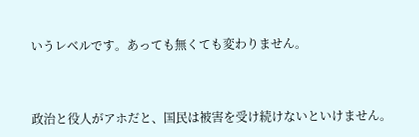いうレベルです。あっても無くても変わりません。



政治と役人がアホだと、国民は被害を受け続けないといけません。